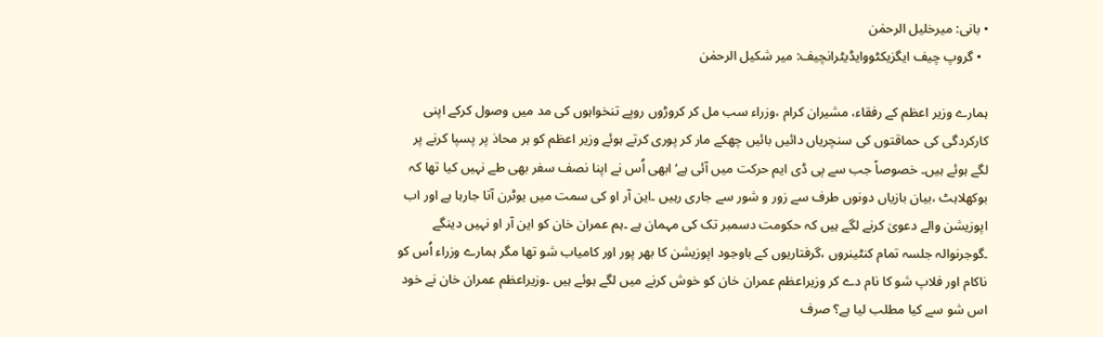• بانی: میرخلیل الرحمٰن
  • گروپ چیف ایگزیکٹووایڈیٹرانچیف: میر شکیل الرحمٰن

ہمارے وزیر اعظم کے رفقاء، مشیران کرام ،وزراء سب مل کر کروڑوں روپے تنخواہوں کی مد میں وصول کرکے اپنی کارکردگی کی حماقتوں کی سنچریاں دائیں بائیں چھکے مار کر پوری کرتے ہوئے وزیر اعظم کو ہر محاذ پر پسپا کرنے پر لگے ہوئے ہیں۔ خصوصاً جب سے پی ڈی ایم حرکت میں آئی ہے‘ ابھی اُس نے اپنا نصف سفر بھی طے نہیں کیا تھا کہ بوکھلاہٹ ،بیان بازیاں دونوں طرف سے زور و شور سے جاری رہیں ۔این آر او کی سمت میں یوٹرن آتا جارہا ہے اور اب اپوزیشن والے دعویٰ کرنے لگے ہیں کہ حکومت دسمبر تک کی مہمان ہے ۔ہم عمران خان کو این آر او نہیں دینگے ۔گوجرنوالہ جلسہ تمام کنٹینروں ،گرفتاریوں کے باوجود اپوزیشن کا بھر پور اور کامیاب شو تھا مگر ہمارے وزراء اُس کو ناکام اور فلاپ شو کا نام دے کر وزیراعظم عمران خان کو خوش کرنے میں لگے ہوئے ہیں ۔وزیراعظم عمران خان نے خود اس شو سے کیا مطلب لیا ہے؟ صرف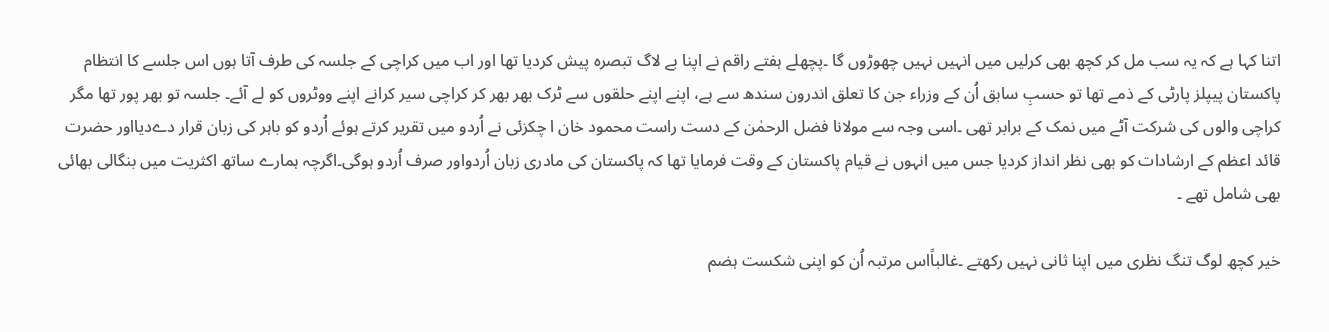اتنا کہا ہے کہ یہ سب مل کر کچھ بھی کرلیں میں انہیں نہیں چھوڑوں گا ۔پچھلے ہفتے راقم نے اپنا بے لاگ تبصرہ پیش کردیا تھا اور اب میں کراچی کے جلسہ کی طرف آتا ہوں اس جلسے کا انتظام پاکستان پیپلز پارٹی کے ذمے تھا تو حسبِ سابق اُن کے وزراء جن کا تعلق اندرون سندھ سے ہے، اپنے اپنے حلقوں سے ٹرک بھر بھر کر کراچی سیر کرانے اپنے ووٹروں کو لے آئے۔ جلسہ تو بھر پور تھا مگر کراچی والوں کی شرکت آٹے میں نمک کے برابر تھی ۔اسی وجہ سے مولانا فضل الرحمٰن کے دست راست محمود خان ا چکزئی نے اُردو میں تقریر کرتے ہوئے اُردو کو باہر کی زبان قرار دےدیااور حضرت قائد اعظم کے ارشادات کو بھی نظر انداز کردیا جس میں انہوں نے قیام پاکستان کے وقت فرمایا تھا کہ پاکستان کی مادری زبان اُردواور صرف اُردو ہوگی۔اگرچہ ہمارے ساتھ اکثریت میں بنگالی بھائی بھی شامل تھے ۔

خیر کچھ لوگ تنگ نظری میں اپنا ثانی نہیں رکھتے ۔غالباًاس مرتبہ اُن کو اپنی شکست ہضم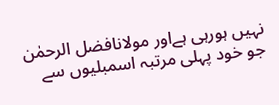نہیں ہورہی ہےاور مولانافضل الرحمٰن جو خود پہلی مرتبہ اسمبلیوں سے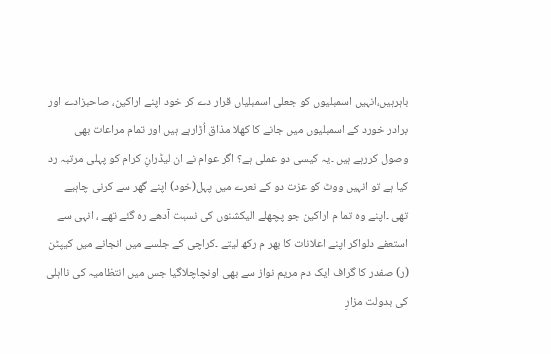باہرہیں،انہیں اسمبلیوں کو جعلی اسمبلیاں قرار دے کر خود اپنے اراکین، صاحبزادے اور برادر خورد کے اسمبلیوں میں جانے کا کھلا مذاق اُڑارہے ہیں اور تمام مراعات بھی وصول کررہے ہیں ۔یہ کیسی دو عملی ہے؟ اگر عوام نے ان لیڈرانِ کرام کو پہلی مرتبہ رد کیا ہے تو انہیں ووٹ کو عزت دو کے نعرے میں پہل(خود) اپنے گھر سے کرنی چاہیے تھی ۔اپنے وہ تما م اراکین جو پچھلے الیکشنوں کی نسبت آدھے رہ گئے تھے ، انہی سے استعفے دلواکر اپنے اعلانات کا بھر م رکھ لیتے ۔کراچی کے جلسے میں انجانے میں کیپٹن (ر) صفدر کا گراف ایک دم مریم نواز سے بھی اونچاچلاگیا جس میں انتظامیہ کی نااہلی کی بدولت مزارِ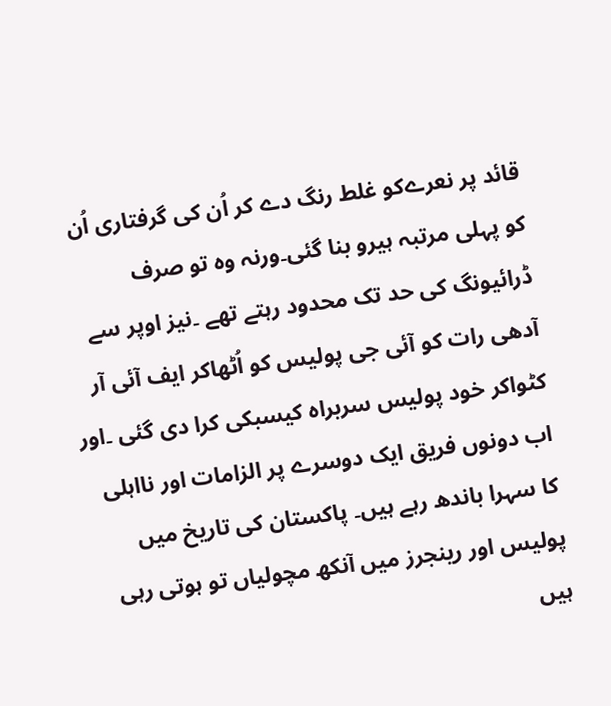قائد پر نعرےکو غلط رنگ دے کر اُن کی گرفتاری اُن کو پہلی مرتبہ ہیرو بنا گئی۔ورنہ وہ تو صرف ڈرائیونگ کی حد تک محدود رہتے تھے ۔نیز اوپر سے آدھی رات کو آئی جی پولیس کو اُٹھاکر ایف آئی آر کٹواکر خود پولیس سربراہ کیسبکی کرا دی گئی ۔اور اب دونوں فریق ایک دوسرے پر الزامات اور نااہلی کا سہرا باندھ رہے ہیں۔ پاکستان کی تاریخ میں پولیس اور رینجرز میں آنکھ مچولیاں تو ہوتی رہی ہیں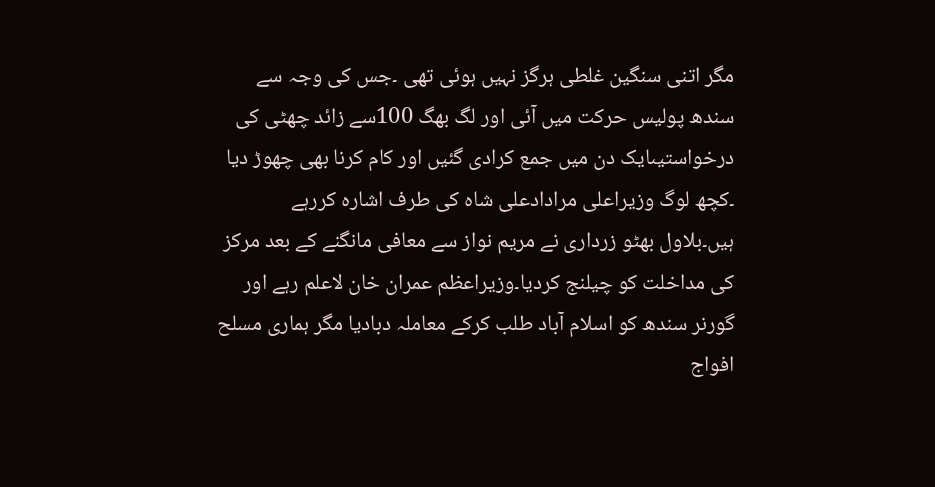مگر اتنی سنگین غلطی ہرگز نہیں ہوئی تھی ۔جس کی وجہ سے سندھ پولیس حرکت میں آئی اور لگ بھگ 100سے زائد چھٹی کی درخواستیںایک دن میں جمع کرادی گئیں اور کام کرنا بھی چھوڑ دیا ۔کچھ لوگ وزیراعلی مرادادعلی شاہ کی طرف اشارہ کررہے ہیں۔بلاول بھٹو زرداری نے مریم نواز سے معافی مانگنے کے بعد مرکز کی مداخلت کو چیلنج کردیا۔وزیراعظم عمران خان لاعلم رہے اور گورنر سندھ کو اسلام آباد طلب کرکے معاملہ دبادیا مگر ہماری مسلح افواج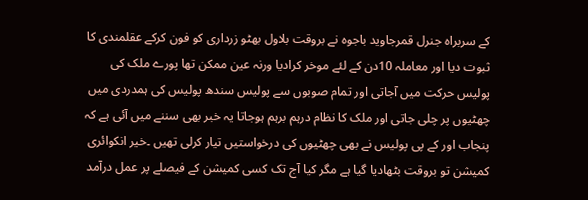کے سربراہ جنرل قمرجاوید باجوہ نے بروقت بلاول بھٹو زرداری کو فون کرکے عقلمندی کا ثبوت دیا اور معاملہ 10دن کے لئے موخر کرادیا ورنہ عین ممکن تھا پورے ملک کی پولیس حرکت میں آجاتی اور تمام صوبوں سے پولیس سندھ پولیس کی ہمدردی میں چھٹیوں پر چلی جاتی اور ملک کا نظام درہم برہم ہوجاتا یہ خبر بھی سننے میں آئی ہے کہ پنجاب اور کے پی پولیس نے بھی چھٹیوں کی درخواستیں تیار کرلی تھیں ۔خیر انکوائری کمیشن تو بروقت بٹھادیا گیا ہے مگر کیا آج تک کسی کمیشن کے فیصلے پر عمل درآمد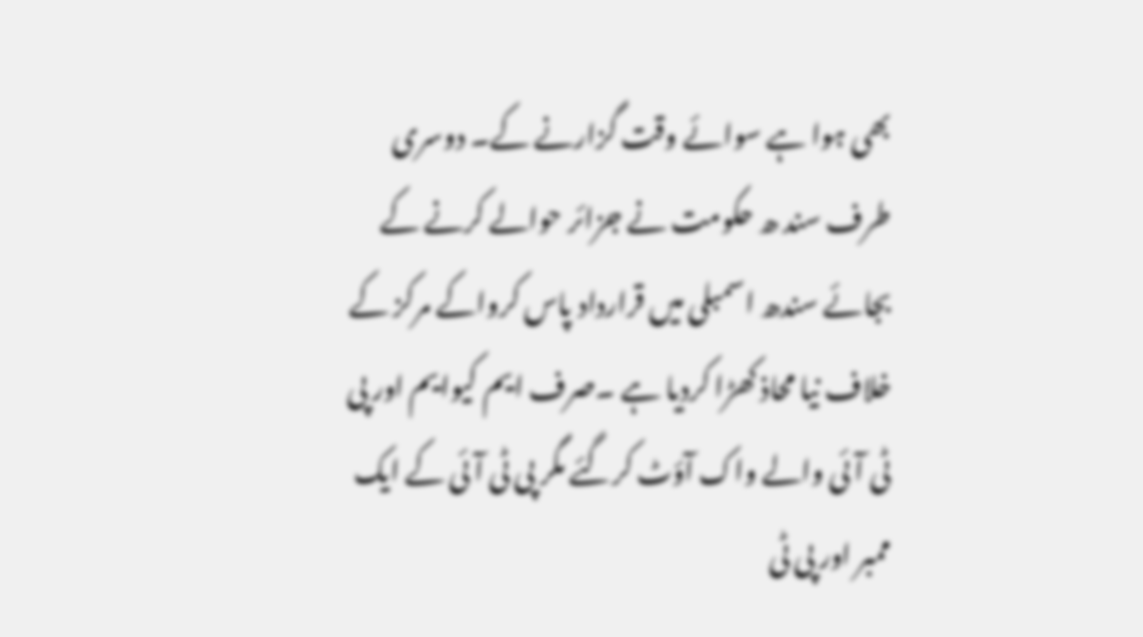بھی ہوا ہے سوائے وقت گزارنے کے۔ دوسری طرف سند ھ حکومت نے جزائر حوالے کرنے کے بجائے سندھ اسمبلی میں قرارداد پاس کرواکے مرکز کے خلاف نیا محاذ کھڑا کردیا ہے ۔صرف ایم کیوایم اور پی ٹی آئی والے واک آؤٹ کرگئے مگر پی ٹی آئی کے ایک ممبر اور پی ٹی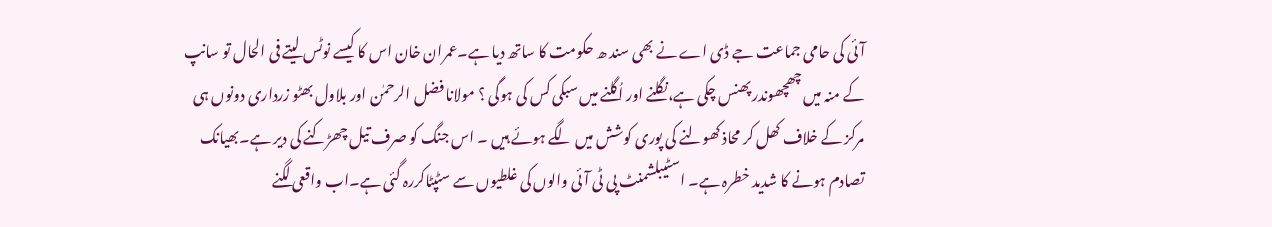آئی کی حامی جماعت جے ڈی اے نے بھی سند ھ حکومت کا ساتھ دیا ہے۔عمران خان اس کا کیسے نوٹس لیتے فی الحال تو سانپ کے منہ میں چھچھوندر پھنس چکی ہے،نگلنے اور اُگلنے میں سبکی کس کی ہوگی ؟ مولانا فضل الرحمٰن اور بلاول بھٹو زرداری دونوں ہی مرکز کے خلاف کھل کر محاذ کھولنے کی پوری کوشش میں لگے ہوئے ہیں ۔ اس جنگ کو صرف تیل چھڑکنے کی دیر ہے۔بھیانک تصادم ہونے کا شدید خطرہ ہے۔ اسٹیبلشمنٹ پی ٹی آئی والوں کی غلطیوں سے سٹپٹاکررہ گئی ہے۔اب واقعی لگنے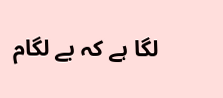لگا ہے کہ بے لگام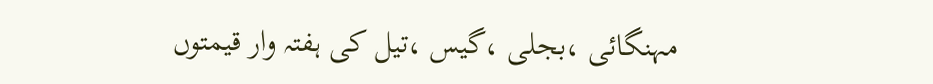مہنگائی ،بجلی ،گیس ،تیل کی ہفتہ وار قیمتوں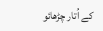کے اُتار چڑھائو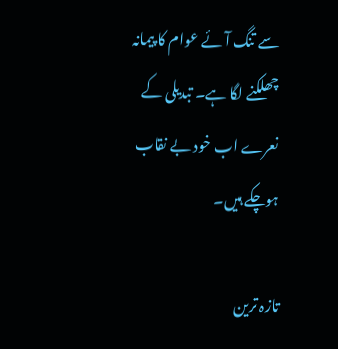سے تنگ آئے عوام کا پیمانہ چھلکنے لگا ہے۔ تبدیلی کے نعرے اب خود بے نقاب ہوچکے ہیں۔

تازہ ترین